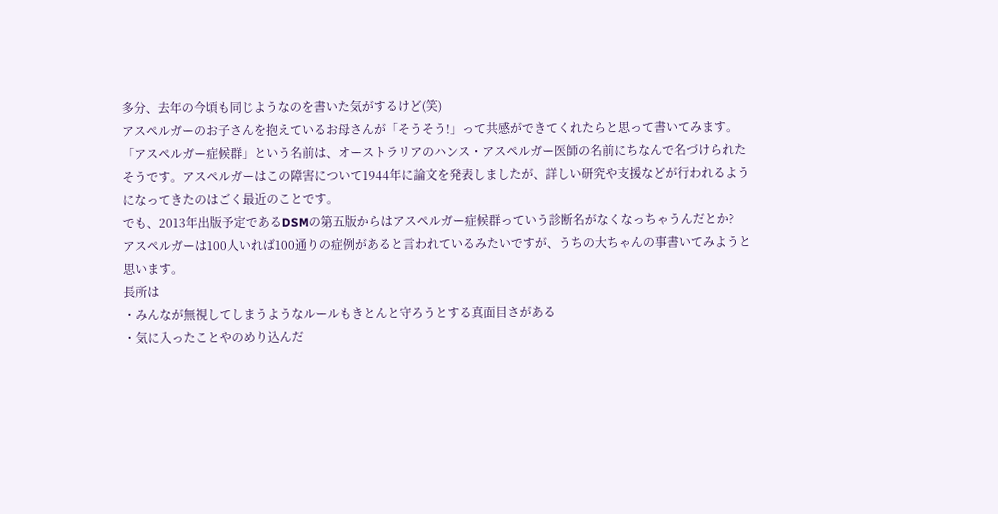多分、去年の今頃も同じようなのを書いた気がするけど(笑)
アスペルガーのお子さんを抱えているお母さんが「そうそう!」って共感ができてくれたらと思って書いてみます。
「アスペルガー症候群」という名前は、オーストラリアのハンス・アスペルガー医師の名前にちなんで名づけられたそうです。アスペルガーはこの障害について1944年に論文を発表しましたが、詳しい研究や支援などが行われるようになってきたのはごく最近のことです。
でも、2013年出版予定であるDSMの第五版からはアスペルガー症候群っていう診断名がなくなっちゃうんだとか?
アスペルガーは100人いれば100通りの症例があると言われているみたいですが、うちの大ちゃんの事書いてみようと思います。
長所は
・みんなが無視してしまうようなルールもきとんと守ろうとする真面目さがある
・気に入ったことやのめり込んだ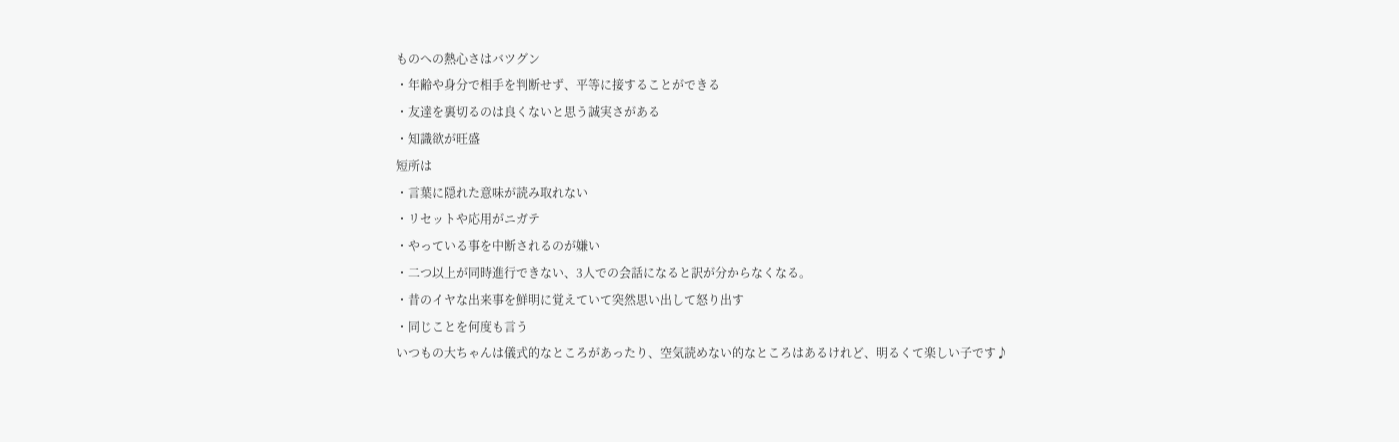ものへの熱心さはバツグン
・年齢や身分で相手を判断せず、平等に接することができる
・友達を裏切るのは良くないと思う誠実さがある
・知識欲が旺盛
短所は
・言葉に隠れた意味が読み取れない
・リセットや応用がニガテ
・やっている事を中断されるのが嫌い
・二つ以上が同時進行できない、3人での会話になると訳が分からなくなる。
・昔のイヤな出来事を鮮明に覚えていて突然思い出して怒り出す
・同じことを何度も言う
いつもの大ちゃんは儀式的なところがあったり、空気読めない的なところはあるけれど、明るくて楽しい子です♪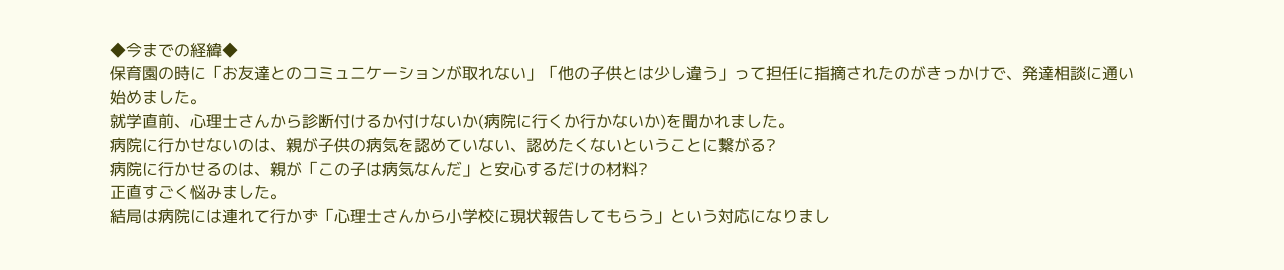◆今までの経緯◆
保育園の時に「お友達とのコミュニケーションが取れない」「他の子供とは少し違う」って担任に指摘されたのがきっかけで、発達相談に通い始めました。
就学直前、心理士さんから診断付けるか付けないか(病院に行くか行かないか)を聞かれました。
病院に行かせないのは、親が子供の病気を認めていない、認めたくないということに繋がる?
病院に行かせるのは、親が「この子は病気なんだ」と安心するだけの材料?
正直すごく悩みました。
結局は病院には連れて行かず「心理士さんから小学校に現状報告してもらう」という対応になりまし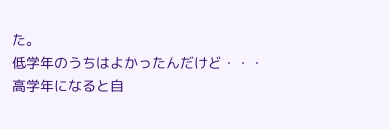た。
低学年のうちはよかったんだけど・・・
高学年になると自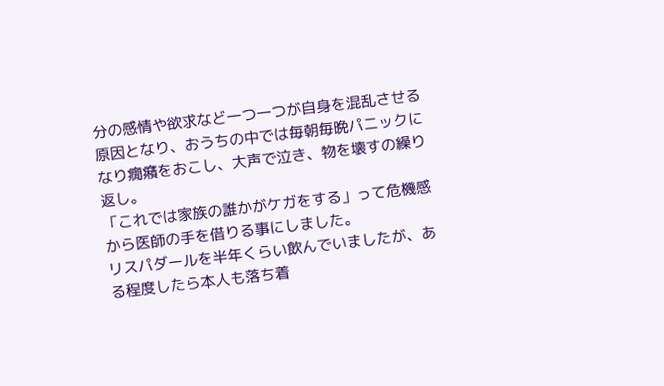分の感情や欲求など一つ一つが自身を混乱させる原因となり、おうちの中では毎朝毎晩パニックになり癇癪をおこし、大声で泣き、物を壊すの繰り返し。
「これでは家族の誰かがケガをする」って危機感から医師の手を借りる事にしました。
リスパダールを半年くらい飲んでいましたが、ある程度したら本人も落ち着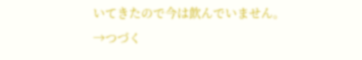いてきたので今は飲んでいません。
→つづく